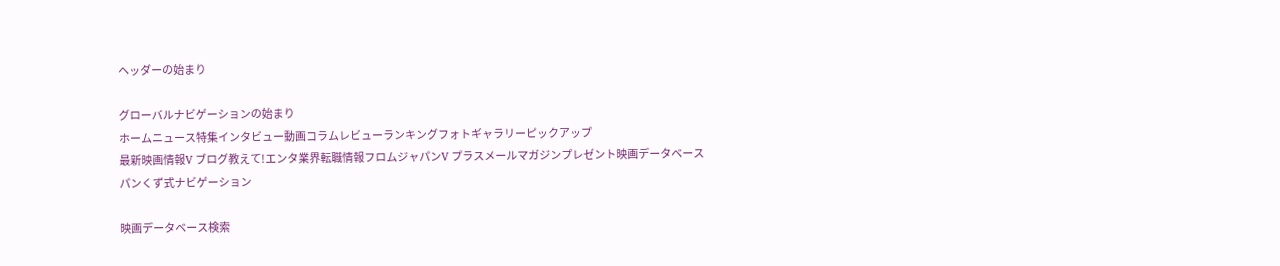ヘッダーの始まり

グローバルナビゲーションの始まり
ホームニュース特集インタビュー動画コラムレビューランキングフォトギャラリーピックアップ
最新映画情報V ブログ教えて!エンタ業界転職情報フロムジャパンV プラスメールマガジンプレゼント映画データベース
パンくず式ナビゲーション

映画データベース検索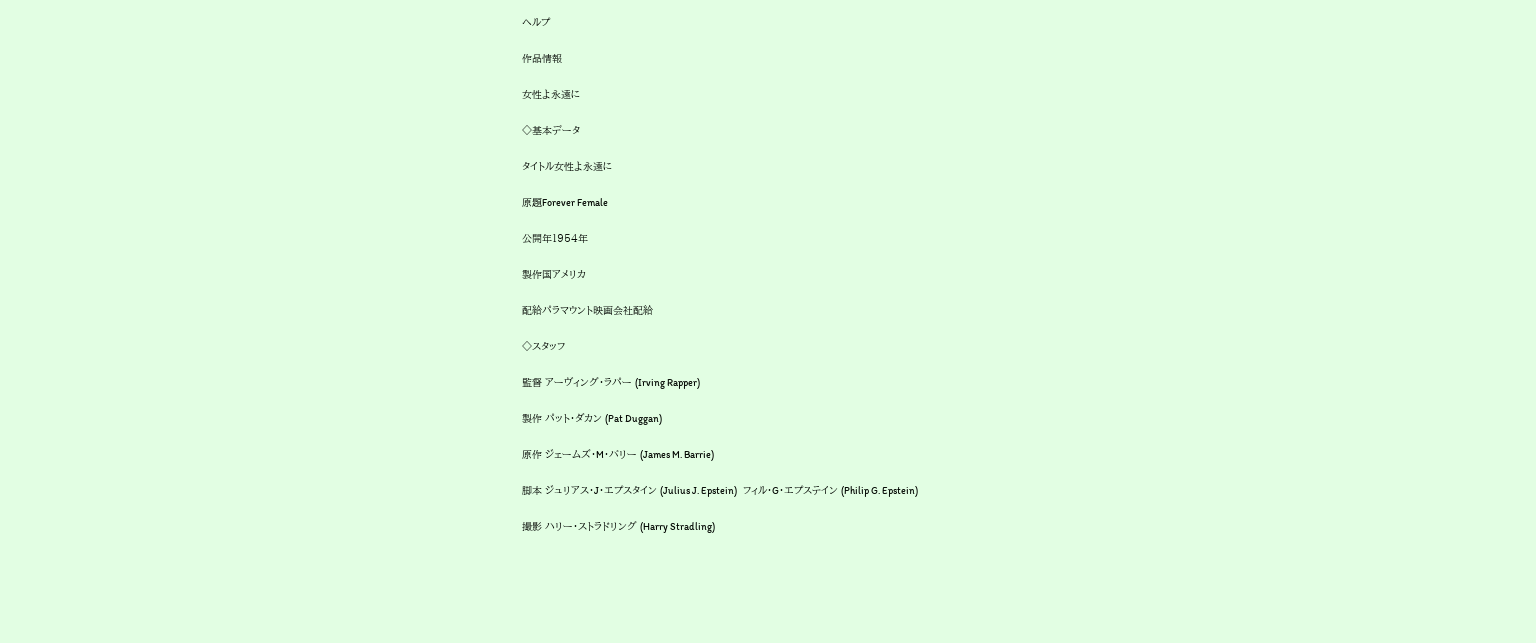ヘルプ

作品情報

女性よ永遠に

◇基本データ

タイトル女性よ永遠に

原題Forever Female

公開年1954年

製作国アメリカ

配給パラマウント映画会社配給

◇スタッフ

監督 アーヴィング・ラパー (Irving Rapper)

製作 パット・ダカン (Pat Duggan)

原作 ジェームズ・M・バリー (James M. Barrie)

脚本 ジュリアス・J・エプスタイン (Julius J. Epstein)   フィル・G・エプステイン (Philip G. Epstein)

撮影 ハリー・ストラドリング (Harry Stradling)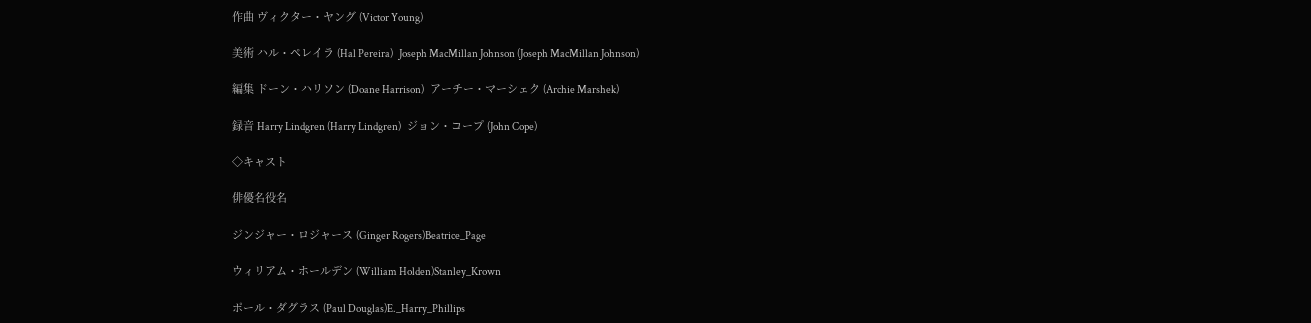作曲 ヴィクター・ヤング (Victor Young)

美術 ハル・ペレイラ (Hal Pereira)   Joseph MacMillan Johnson (Joseph MacMillan Johnson)

編集 ドーン・ハリソン (Doane Harrison)   アーチー・マーシェク (Archie Marshek)

録音 Harry Lindgren (Harry Lindgren)   ジョン・コープ (John Cope)

◇キャスト

俳優名役名

ジンジャー・ロジャース (Ginger Rogers)Beatrice_Page

ウィリアム・ホールデン (William Holden)Stanley_Krown

ポール・ダグラス (Paul Douglas)E._Harry_Phillips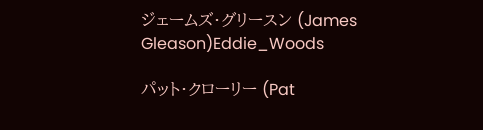ジェームズ・グリースン (James Gleason)Eddie_Woods

パット・クローリー (Pat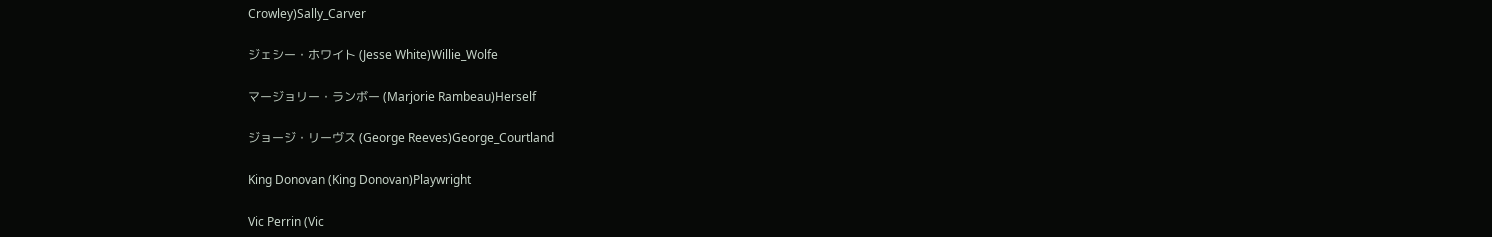Crowley)Sally_Carver

ジェシー・ホワイト (Jesse White)Willie_Wolfe

マージョリー・ランボー (Marjorie Rambeau)Herself

ジョージ・リーヴス (George Reeves)George_Courtland

King Donovan (King Donovan)Playwright

Vic Perrin (Vic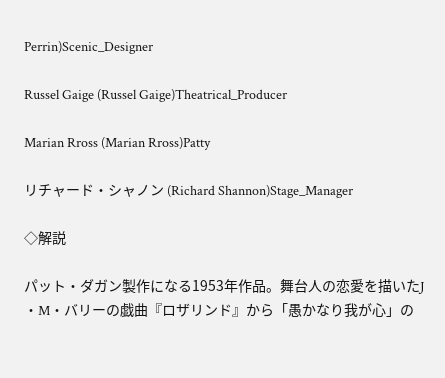Perrin)Scenic_Designer

Russel Gaige (Russel Gaige)Theatrical_Producer

Marian Rross (Marian Rross)Patty

リチャード・シャノン (Richard Shannon)Stage_Manager

◇解説

パット・ダガン製作になる1953年作品。舞台人の恋愛を描いたJ ・M・バリーの戯曲『ロザリンド』から「愚かなり我が心」の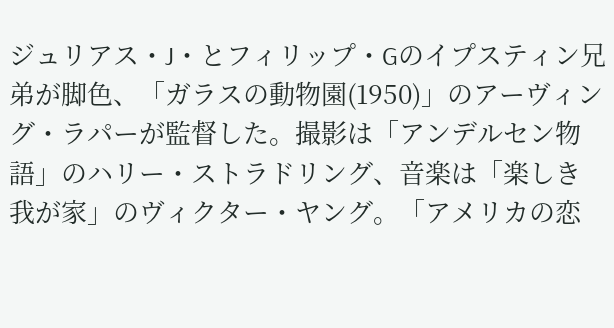ジュリアス・J・とフィリップ・Gのイプスティン兄弟が脚色、「ガラスの動物園(1950)」のアーヴィング・ラパーが監督した。撮影は「アンデルセン物語」のハリー・ストラドリング、音楽は「楽しき我が家」のヴィクター・ヤング。「アメリカの恋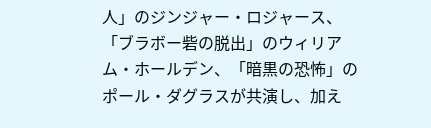人」のジンジャー・ロジャース、「ブラボー砦の脱出」のウィリアム・ホールデン、「暗黒の恐怖」のポール・ダグラスが共演し、加え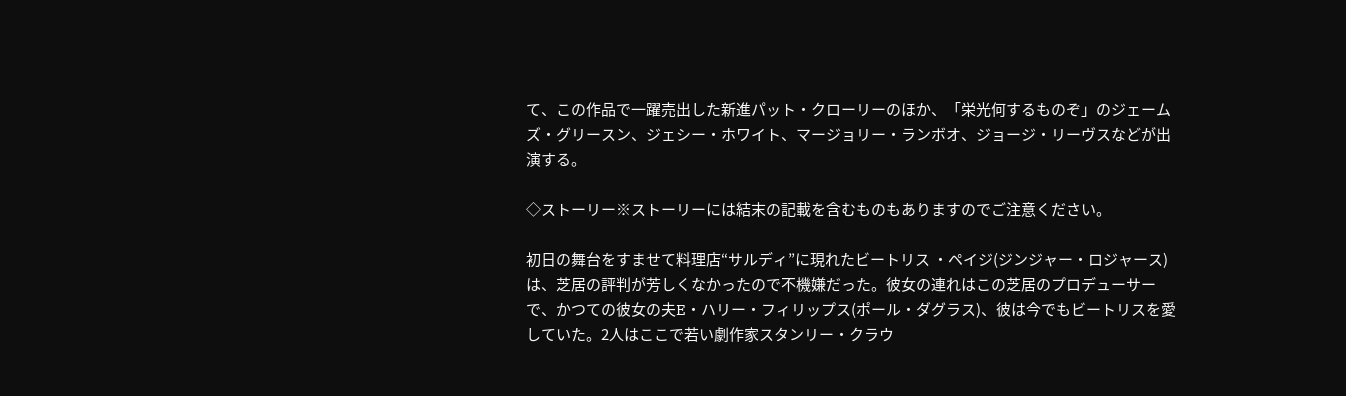て、この作品で一躍売出した新進パット・クローリーのほか、「栄光何するものぞ」のジェームズ・グリースン、ジェシー・ホワイト、マージョリー・ランボオ、ジョージ・リーヴスなどが出演する。

◇ストーリー※ストーリーには結末の記載を含むものもありますのでご注意ください。

初日の舞台をすませて料理店“サルディ”に現れたビートリス ・ペイジ(ジンジャー・ロジャース)は、芝居の評判が芳しくなかったので不機嫌だった。彼女の連れはこの芝居のプロデューサーで、かつての彼女の夫E・ハリー・フィリップス(ポール・ダグラス)、彼は今でもビートリスを愛していた。2人はここで若い劇作家スタンリー・クラウ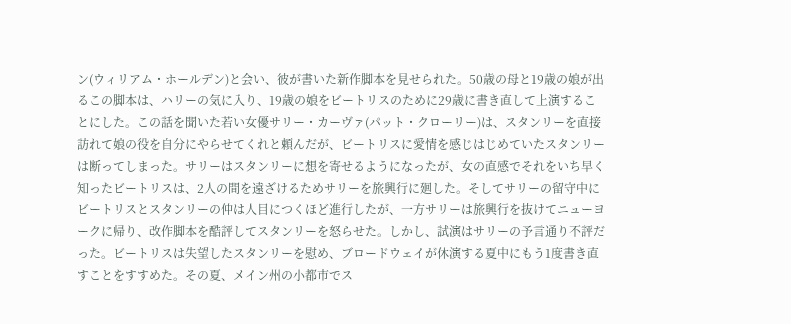ン(ウィリアム・ホールデン)と会い、彼が書いた新作脚本を見せられた。50歳の母と19歳の娘が出るこの脚本は、ハリーの気に入り、19歳の娘をビートリスのために29歳に書き直して上演することにした。この話を聞いた若い女優サリー・カーヴァ(パット・クローリー)は、スタンリーを直接訪れて娘の役を自分にやらせてくれと頼んだが、ビートリスに愛情を感じはじめていたスタンリーは断ってしまった。サリーはスタンリーに想を寄せるようになったが、女の直感でそれをいち早く知ったビートリスは、2人の間を遠ざけるためサリーを旅興行に廻した。そしてサリーの留守中にビートリスとスタンリーの仲は人目につくほど進行したが、一方サリーは旅興行を抜けてニューヨークに帰り、改作脚本を酷評してスタンリーを怒らせた。しかし、試演はサリーの予言通り不評だった。ビートリスは失望したスタンリーを慰め、ブロードウェイが休演する夏中にもう1度書き直すことをすすめた。その夏、メイン州の小都市でス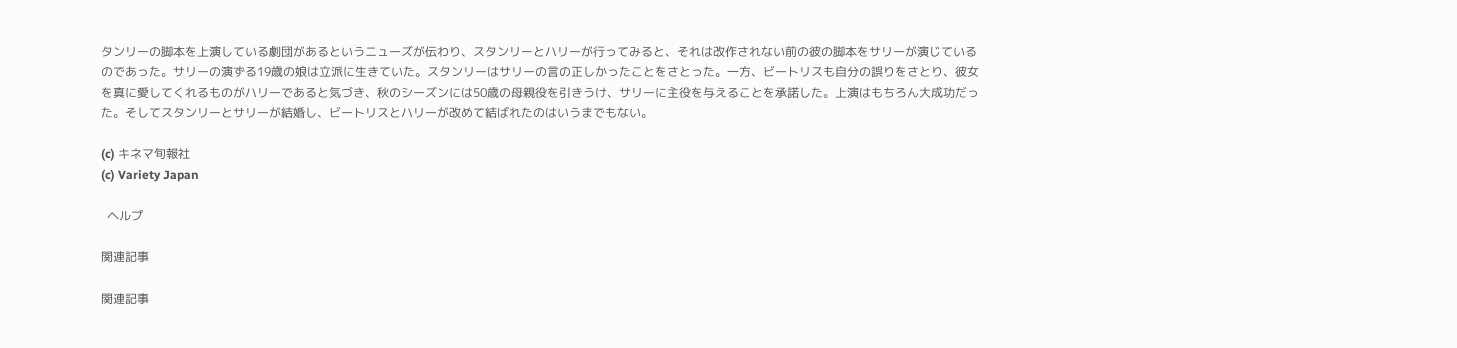タンリーの脚本を上演している劇団があるというニューズが伝わり、スタンリーとハリーが行ってみると、それは改作されない前の彼の脚本をサリーが演じているのであった。サリーの演ずる19歳の娘は立派に生きていた。スタンリーはサリーの言の正しかったことをさとった。一方、ビートリスも自分の誤りをさとり、彼女を真に愛してくれるものがハリーであると気づき、秋のシーズンには50歳の母親役を引きうけ、サリーに主役を与えることを承諾した。上演はもちろん大成功だった。そしてスタンリーとサリーが結婚し、ビートリスとハリーが改めて結ばれたのはいうまでもない。

(c) キネマ旬報社
(c) Variety Japan

  ヘルプ

関連記事

関連記事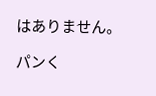はありません。

パンく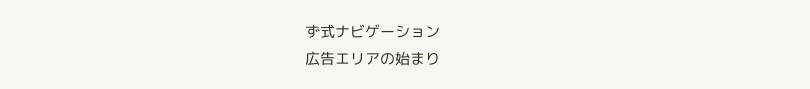ず式ナビゲーション
広告エリアの始まり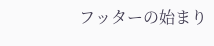フッターの始まり